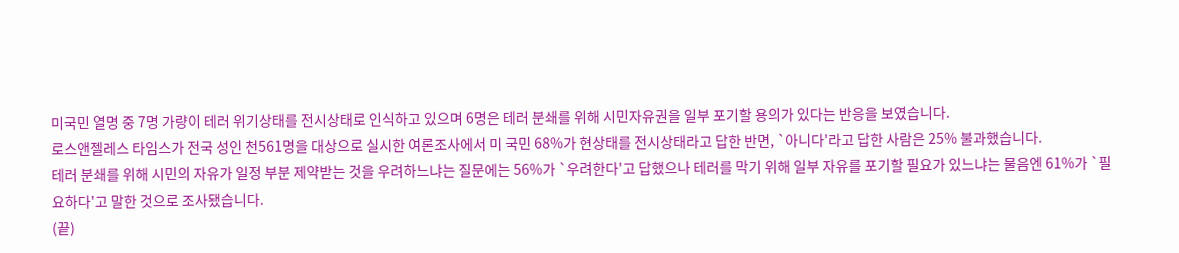미국민 열명 중 7명 가량이 테러 위기상태를 전시상태로 인식하고 있으며 6명은 테러 분쇄를 위해 시민자유권을 일부 포기할 용의가 있다는 반응을 보였습니다.
로스앤젤레스 타임스가 전국 성인 천561명을 대상으로 실시한 여론조사에서 미 국민 68%가 현상태를 전시상태라고 답한 반면, `아니다'라고 답한 사람은 25% 불과했습니다.
테러 분쇄를 위해 시민의 자유가 일정 부분 제약받는 것을 우려하느냐는 질문에는 56%가 `우려한다'고 답했으나 테러를 막기 위해 일부 자유를 포기할 필요가 있느냐는 물음엔 61%가 `필요하다'고 말한 것으로 조사됐습니다.
(끝)